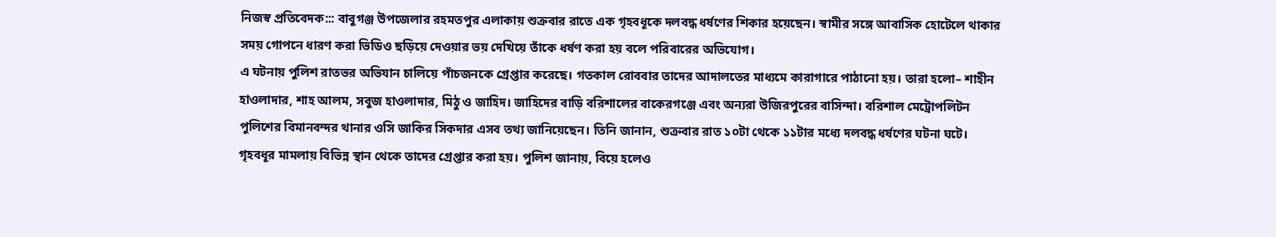নিজস্ব প্রতিবেদক::: বাবুগঞ্জ উপজেলার রহমতপুর এলাকায় শুক্রবার রাতে এক গৃহবধূকে দলবদ্ধ ধর্ষণের শিকার হয়েছেন। স্বামীর সঙ্গে আবাসিক হোটেলে থাকার সময় গোপনে ধারণ করা ভিডিও ছড়িয়ে দেওয়ার ভয় দেখিয়ে তাঁকে ধর্ষণ করা হয় বলে পরিবারের অভিযোগ।
এ ঘটনায় পুলিশ রাতভর অভিযান চালিয়ে পাঁচজনকে গ্রেপ্তার করেছে। গতকাল রোববার তাদের আদালতের মাধ্যমে কারাগারে পাঠানো হয়। তারা হলো– শাহীন হাওলাদার, শাহ আলম, সবুজ হাওলাদার, মিঠু ও জাহিদ। জাহিদের বাড়ি বরিশালের বাকেরগঞ্জে এবং অন্যরা উজিরপুরের বাসিন্দা। বরিশাল মেট্রোপলিটন পুলিশের বিমানবন্দর থানার ওসি জাকির সিকদার এসব তথ্য জানিয়েছেন। তিনি জানান, শুক্রবার রাত ১০টা থেকে ১১টার মধ্যে দলবদ্ধ ধর্ষণের ঘটনা ঘটে। গৃহবধূর মামলায় বিভিন্ন স্থান থেকে তাদের গ্রেপ্তার করা হয়। পুলিশ জানায়, বিয়ে হলেও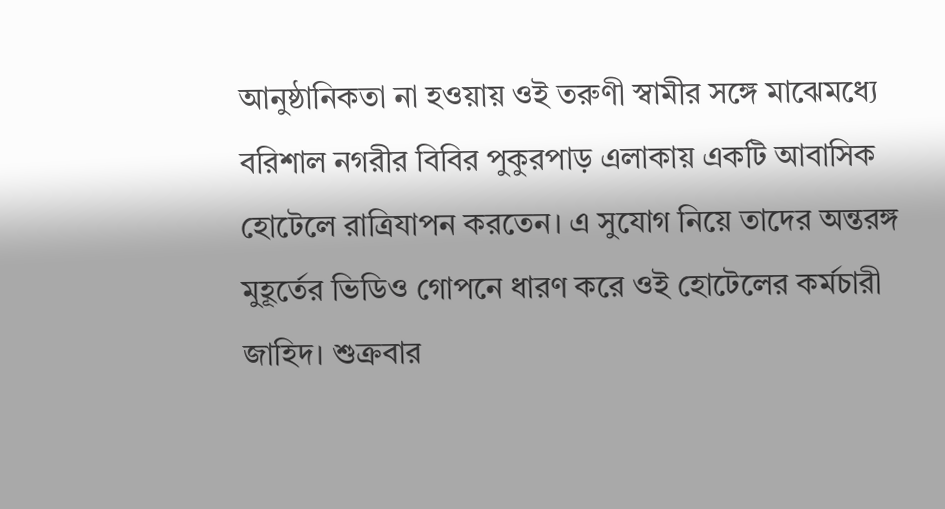আনুষ্ঠানিকতা না হওয়ায় ওই তরুণী স্বামীর সঙ্গে মাঝেমধ্যে বরিশাল নগরীর বিবির পুকুরপাড় এলাকায় একটি আবাসিক হোটেলে রাত্রিযাপন করতেন। এ সুযোগ নিয়ে তাদের অন্তরঙ্গ মুহূর্তের ভিডিও গোপনে ধারণ করে ওই হোটেলের কর্মচারী জাহিদ। শুক্রবার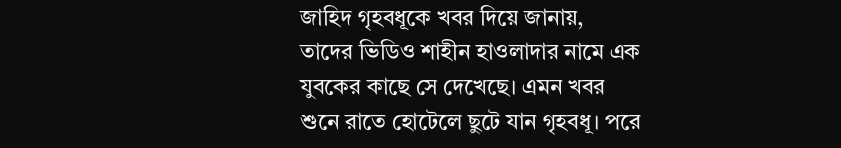জাহিদ গৃহবধূকে খবর দিয়ে জানায়, তাদের ভিডিও শাহীন হাওলাদার নামে এক যুবকের কাছে সে দেখেছে। এমন খবর শুনে রাতে হোটেলে ছুটে যান গৃহবধূ। পরে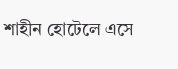শাহীন হোটেলে এসে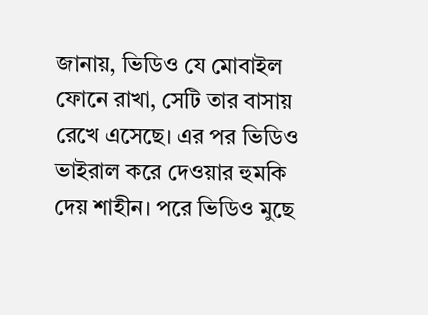জানায়, ভিডিও যে মোবাইল ফোনে রাখা, সেটি তার বাসায় রেখে এসেছে। এর পর ভিডিও ভাইরাল করে দেওয়ার হুমকি দেয় শাহীন। পরে ভিডিও মুছে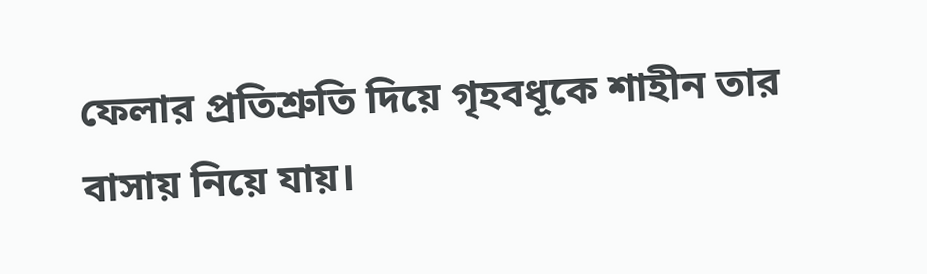ফেলার প্রতিশ্রুতি দিয়ে গৃহবধূকে শাহীন তার বাসায় নিয়ে যায়।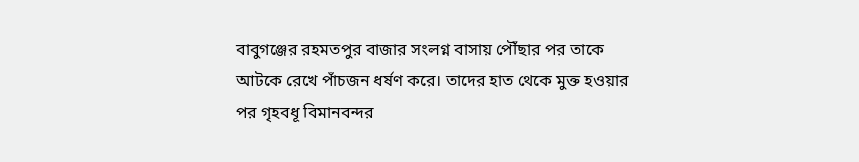বাবুগঞ্জের রহমতপুর বাজার সংলগ্ন বাসায় পৌঁছার পর তাকে আটকে রেখে পাঁচজন ধর্ষণ করে। তাদের হাত থেকে মুক্ত হওয়ার পর গৃহবধূ বিমানবন্দর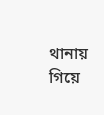থানায় গিয়ে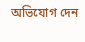অভিযোগ দেন